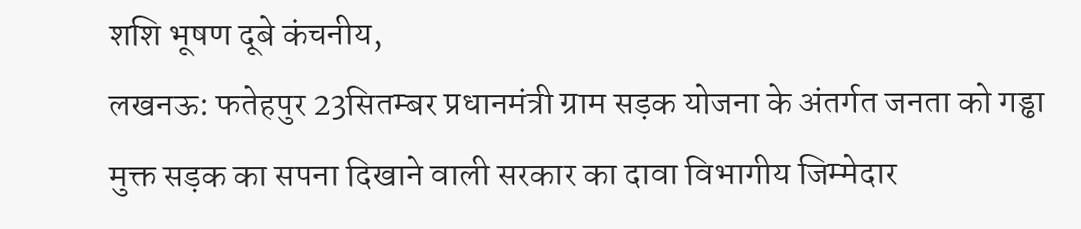शशि भूषण दूबे कंचनीय,
लखनऊ: फतेहपुर 23सितम्बर प्रधानमंत्री ग्राम सड़क योजना के अंतर्गत जनता को गड्ढा मुक्त सड़क का सपना दिखाने वाली सरकार का दावा विभागीय जिम्मेदार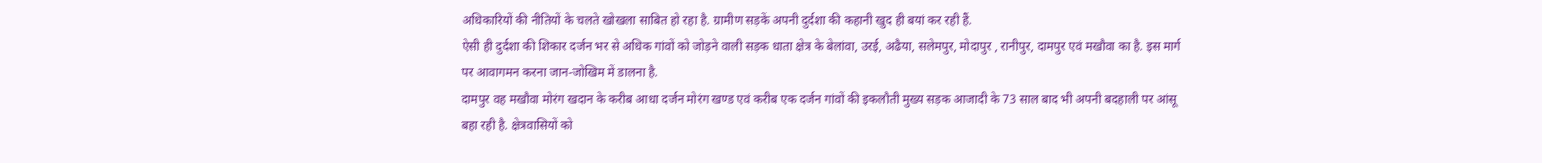अधिकारियों की नीतियों के चलते खोखला साबित हो रहा है. ग्रामीण सड़कें अपनी दुर्दशा की कहानी खुद ही बयां कर रही हैं.
ऐसी ही दुर्दशा की शिकार दर्जन भर से अधिक गांवों को जोड़ने वाली सड़क धाता क्षेत्र के बेलांवा, उरई, अढैया, सलेमपुर, मोदापुर , रानीपुर, दामपुर एवं मखौवा का है. इस मार्ग पर आवागमन करना जान-जोखिम में डालना है.
दामपुर वह मखौवा मोरंग खदान के करीब आधा दर्जन मोरंग खण्ड एवं करीब एक दर्जन गांवों की इकलौती मुख्य सड़क आजादी के 73 साल बाद भी अपनी बदहाली पर आंसू बहा रही है. क्षेत्रवासियों को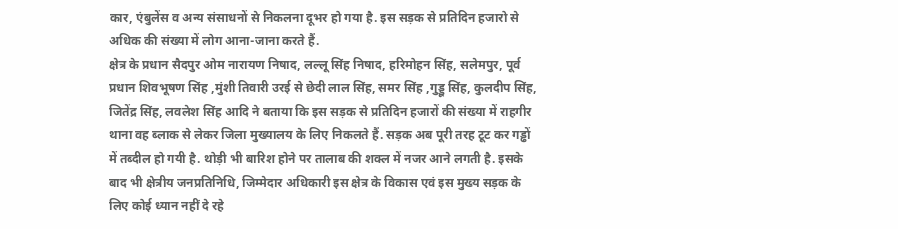कार, एंबुलेंस व अन्य संसाधनों से निकलना दूभर हो गया है. इस सड़क से प्रतिदिन हजारो से अधिक की संख्या में लोग आना-जाना करते हैं.
क्षेत्र के प्रधान सैदपुर ओम नारायण निषाद, लल्लू सिंह निषाद, हरिमोहन सिंह, सलेमपुर, पूर्व प्रधान शिवभूषण सिंह ,मुंशी तिवारी उरई से छेदी लाल सिंह, समर सिंह ,गुड्डू सिंह, कुलदीप सिंह, जितेंद्र सिंह, लवलेश सिंह आदि ने बताया कि इस सड़क से प्रतिदिन हजारों की संख्या में राहगीर थाना वह ब्लाक से लेकर जिला मुख्यालय के लिए निकलते हैं. सड़क अब पूरी तरह टूट कर गड्ढों में तब्दील हो गयी है. थोड़ी भी बारिश होने पर तालाब की शक्ल में नजर आने लगती है. इसके बाद भी क्षेत्रीय जनप्रतिनिधि, जिम्मेदार अधिकारी इस क्षेत्र के विकास एवं इस मुख्य सड़क के लिए कोई ध्यान नहीं दे रहे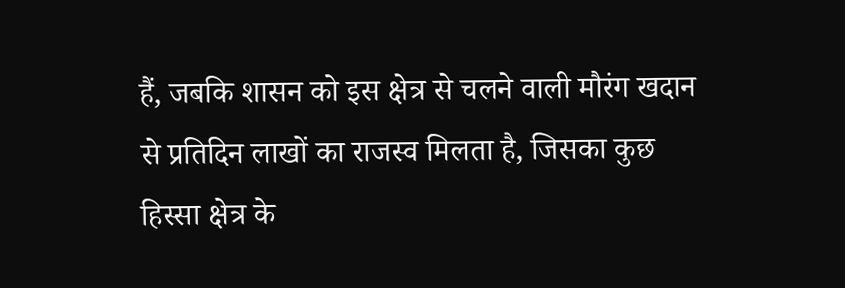हैं, जबकि शासन को इस क्षेत्र से चलने वाली मौरंग खदान से प्रतिदिन लाखों का राजस्व मिलता है, जिसका कुछ हिस्सा क्षेत्र के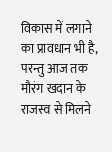विकास में लगाने का प्रावधान भी है, परन्तु आज तक मौरंग खदान के राजस्व से मिलने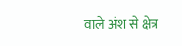वाले अंश से क्षेत्र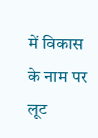में विकास के नाम पर लूट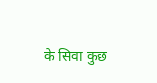के सिवा कुछ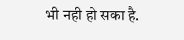भी नही हो सका है.